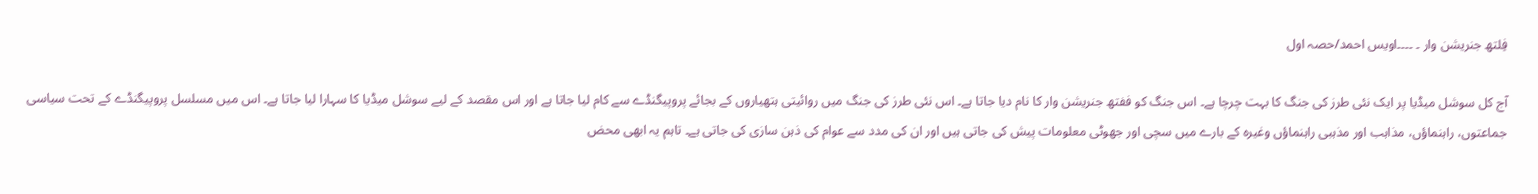فِلتھ جنریشن وار ۔ ۔۔۔۔اویس احمد/حصہ اول

آج کل سوشل میڈیا پر ایک نئی طرز کی جنگ کا بہت چرچا ہے۔ اس جنگ کو ففتھ جنریشن وار کا نام دیا جاتا ہے۔ اس نئی طرز کی جنگ میں روائیتی ہتھیاروں کے بجائے پروپیگنڈے سے کام لیا جاتا ہے اور اس مقصد کے لیے سوشل میڈیا کا سہارا لیا جاتا ہے۔ اس میں مسلسل پروپیگنڈے کے تحت سیاسی جماعتوں، راہنماؤں، مذاہب اور مذہبی راہنماؤں وغیرہ کے بارے میں سچی اور جھوٹی معلومات پیش کی جاتی ہیں اور ان کی مدد سے عوام کی ذہن سازی کی جاتی ہے۔ تاہم یہ ابھی محض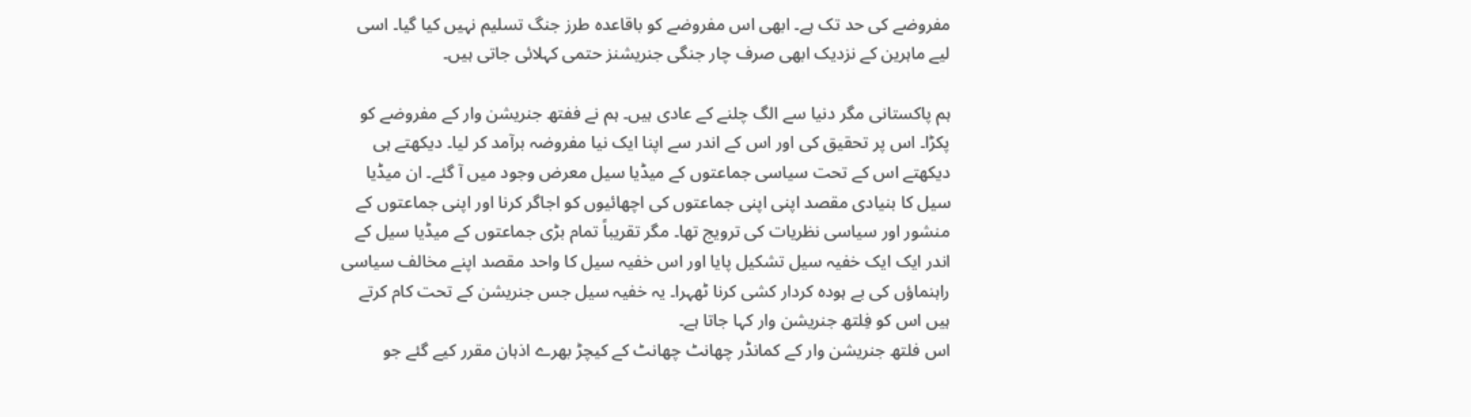مفروضے کی حد تک ہے۔ ابھی اس مفروضے کو باقاعدہ طرز جنگ تسلیم نہیں کیا گیا۔ اسی لیے ماہرین کے نزدیک ابھی صرف چار جنگی جنریشنز حتمی کہلائی جاتی ہیں۔

ہم پاکستانی مگر دنیا سے الگ چلنے کے عادی ہیں۔ ہم نے ففتھ جنریشن وار کے مفروضے کو پکڑا۔ اس پر تحقیق کی اور اس کے اندر سے اپنا ایک نیا مفروضہ برآمد کر لیا۔ دیکھتے ہی دیکھتے اس کے تحت سیاسی جماعتوں کے میڈیا سیل معرض وجود میں آ گئے۔ ان میڈیا سیل کا بنیادی مقصد اپنی اپنی جماعتوں کی اچھائیوں کو اجاگر کرنا اور اپنی جماعتوں کے منشور اور سیاسی نظریات کی ترویج تھا۔ مگر تقریباً تمام بڑی جماعتوں کے میڈیا سیل کے اندر ایک ایک خفیہ سیل تشکیل پایا اور اس خفیہ سیل کا واحد مقصد اپنے مخالف سیاسی راہنماؤں کی بے ہودہ کردار کشی کرنا ٹھہرا۔ یہ خفیہ سیل جس جنریشن کے تحت کام کرتے ہیں اس کو فِلتھ جنریشن وار کہا جاتا ہے۔
اس فلتھ جنریشن وار کے کمانڈر چھانٹ چھانٹ کے کیچڑ بھرے اذہان مقرر کیے گئے جو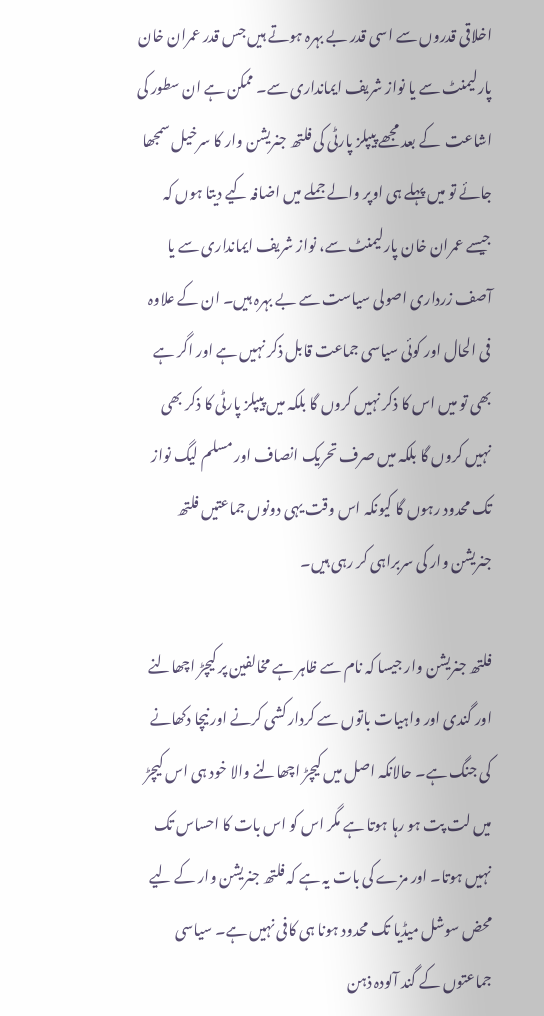اخلاقی قدروں سے اسی قدر بے بہرہ ہوتے ہیں جس قدر عمران خان پارلیمنٹ سے یا نواز شریف ایمانداری سے۔ ممکن ہے ان سطور کی اشاعت  کے بعد مجھے پیپلز پارٹی کی فلتھ جنریشن وار کا سرخیل سمجھا جائے تو میں پہلے ہی اوپر والے جملے میں اضافہ کیے دیتا ہوں کہ جیسے عمران خان پارلیمنٹ سے، نواز شریف ایمانداری سے یا آصف زرداری اصولی سیاست سے بے بہرہ ہیں۔ ان کے علاوہ فی الحال اور کوئی سیاسی جماعت قابل ذکر نہیں ہے اور اگر ہے بھی تو میں اس کا ذکر نہیں کروں گا بلکہ میں پیپلز پارٹی کا ذکر بھی نہیں کروں گا بلکہ میں صرف تحریک انصاف اور مسلم لیگ نواز تک محدود رہوں گا کیونکہ اس وقت یہی دونوں جماعتیں فلتھ جنریشن وار کی سربراہی کر رہی ہیں۔

فلتھ جنریشن وار جیسا کہ نام سے ظاہر ہے مخالفین پر کیچڑ اچھالنے اور گندی اور واہیات باتوں سے کردار کشی کرنے اور نیچا دکھانے کی جنگ ہے۔ حالانکہ اصل میں کیچڑ اچھالنے والا خود ہی اس کیچڑ میں لت پت ہو رہا ہوتا ہے مگر اس کو اس بات کا احساس تک نہیں ہوتا۔ اور مزے کی بات یہ ہے کہ فلتھ جنریشن وار کے لیے محض سوشل میڈیا تک محدود ہونا ہی کافی نہیں ہے۔ سیاسی جماعتوں کے گند آلودہ ذہن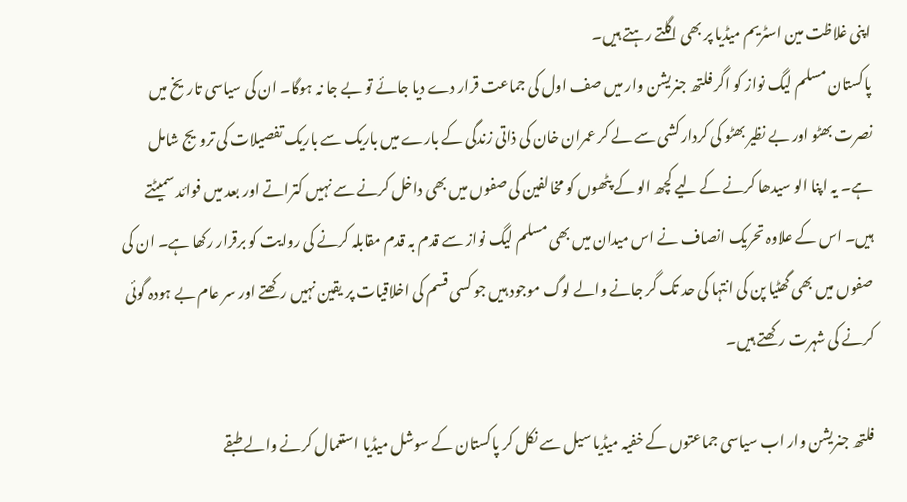اپنی غلاظت مین اسٹریم میڈیا پر بھی اگلتے رہتے ہیں۔
پاکستان مسلم لیگ نواز کو اگر فلتھ جنریشن وار میں صف اول کی جماعت قرار دے دیا جائے تو بے جا نہ ہوگا۔ ان کی سیاسی تاریخ میں نصرت بھٹو اور بے نظیر بھٹو کی کردار کشی سے لے کر عمران خان کی ذاتی زندگی کے بارے میں باریک سے باریک تفصیلات کی ترویج شامل ہے۔ یہ اپنا الو سیدھا کرنے کے لیے کچھ الو کے پٹھوں کو مخالفین کی صفوں میں بھی داخل کرنے سے نہیں کتراتے اور بعد میں فوائد سمیٹتے ہیں۔ اس کے علاوہ تحریک انصاف نے اس میدان میں بھی مسلم لیگ نواز سے قدم بہ قدم مقابلہ کرنے کی روایت کو برقرار رکھا ہے۔ ان کی صفوں میں بھی گھٹیا پن کی انتہا کی حد تک گر جانے والے لوگ موجود ہیں جو کسی قسم کی اخلاقیات پر یقین نہیں رکھتے اور سر عام بے ہودہ گوئی کرنے کی شہرت رکھتے ہیں۔

فلتھ جنریشن وار اب سیاسی جماعتوں کے خفیہ میڈیا سیل سے نکل کر پاکستان کے سوشل میڈیا استعمال کرنے والے طبقے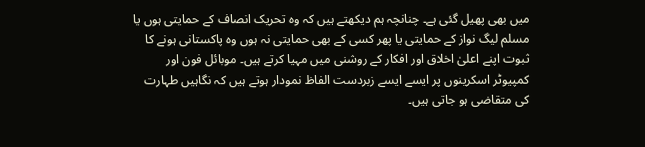میں بھی پھیل گئی ہے۔ چنانچہ ہم دیکھتے ہیں کہ وہ تحریک انصاف کے حمایتی ہوں یا مسلم لیگ نواز کے حمایتی یا پھر کسی کے بھی حمایتی نہ ہوں وہ پاکستانی ہونے کا ثبوت اپنے اعلیٰ اخلاق اور افکار کے روشنی میں مہیا کرتے ہیں۔ موبائل فون اور کمپیوٹر اسکرینوں پر ایسے ایسے زبردست الفاظ نمودار ہوتے ہیں کہ نگاہیں طہارت کی متقاضی ہو جاتی ہیں۔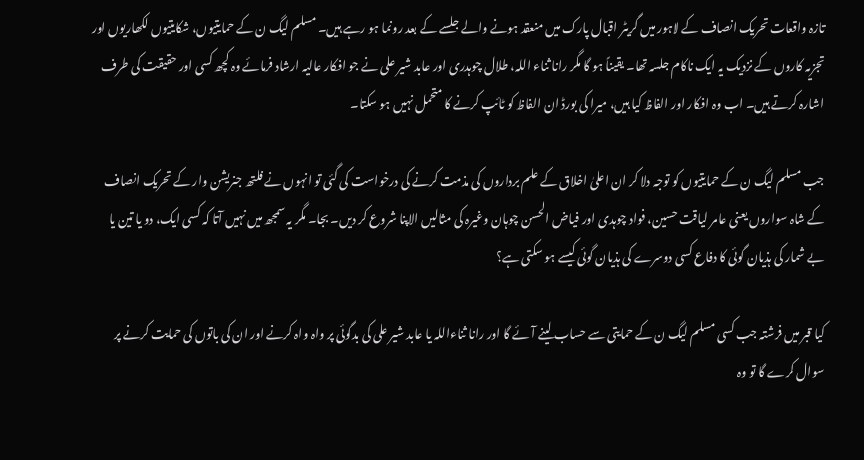تازہ واقعات تحریک انصاف کے لاہور میں گریٹر اقبال پارک میں منعقد ہونے والے جلسے کے بعد رونما ہو رہے ہیں۔ مسلم لیگ ن کے حمایتیوں، شکایتیوں لکھاریوں اور تجزیہ کاروں کے نزدیک یہ ایک ناکام جلسہ تھا۔ یقیناً ہو گا مگر رانا ثناء اللہ، طلال چوہدری اور عابد شیر علی نے جو افکار عالیہ ارشاد فرمائے وہ کچھ کسی اور حقیقت کی طرف اشارہ کرتے ہیں۔ اب وہ افکار اور الفاظ کیا ہیں، میرا کی بورڈ ان الفاظ کو ٹائپ کرنے کا متحمل نہیں ہو سکتا۔

جب مسلم لیگ ن کے حمایتیوں کو توجہ دلا کر ان اعلیٰ اخلاق کے علم برداروں کی مذمت کرنے کی درخواست کی گئی تو انہوں نے فلتھ جنریشن وار کے تحریک انصاف کے شاہ سواروں یعنی عامر لیاقت حسین، فواد چوہدی اور فیاض الحسن چوہان وغیرہ کی مثالیں الاپنا شروع کر دیں۔ بجا۔ مگر یہ سمجھ میں نہیں آتا کہ کسی ایک، دو یا تین یا بے شمار کی ہذیان گوئی کا دفاع کسی دوسرے کی ہذیان گوئی کیسے ہو سکتی ہے؟

کیا قبر میں فرشتہ جب کسی مسلم لیگ ن کے حمایتی سے حساب لینے آئے گا اور رانا ثناءاللہ یا عابد شیر علی کی بدگوئی پر واہ واہ کرنے اور ان کی باتوں کی حمایت کرنے پر سوال کرے گا تو وہ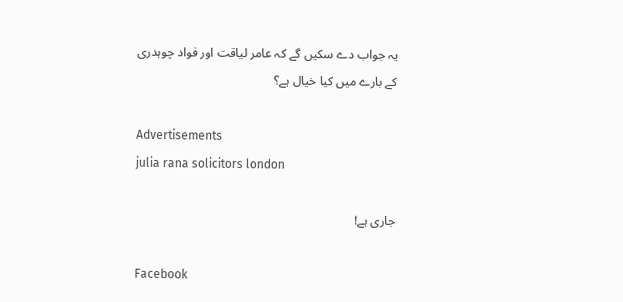یہ جواب دے سکیں گے کہ عامر لیاقت اور فواد چوہدری کے بارے میں کیا خیال ہے؟

Advertisements
julia rana solicitors london

جاری ہے!

Facebook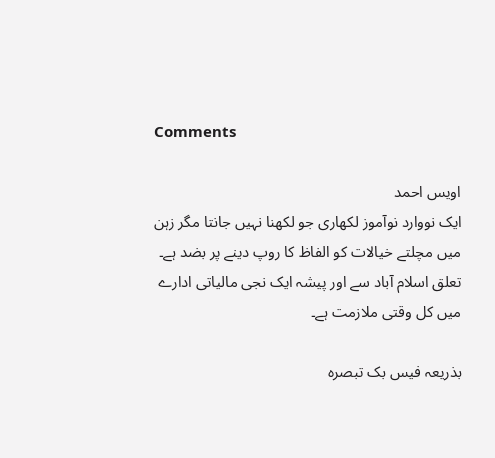Comments

اویس احمد
ایک نووارد نوآموز لکھاری جو لکھنا نہیں جانتا مگر زہن میں مچلتے خیالات کو الفاظ کا روپ دینے پر بضد ہے۔ تعلق اسلام آباد سے اور پیشہ ایک نجی مالیاتی ادارے میں کل وقتی ملازمت ہے۔

بذریعہ فیس بک تبصرہ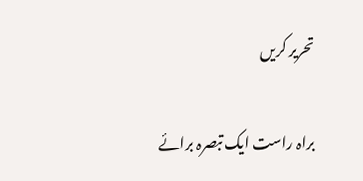تحریر کریں

براہ راست ایک تبصرہ برائے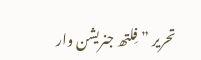تحریر ”فِلتھ جنریشن وار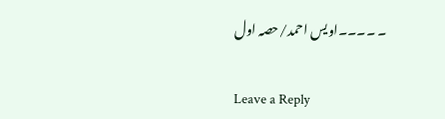۔ ۔۔۔۔اویس احمد/حصہ اول

Leave a Reply